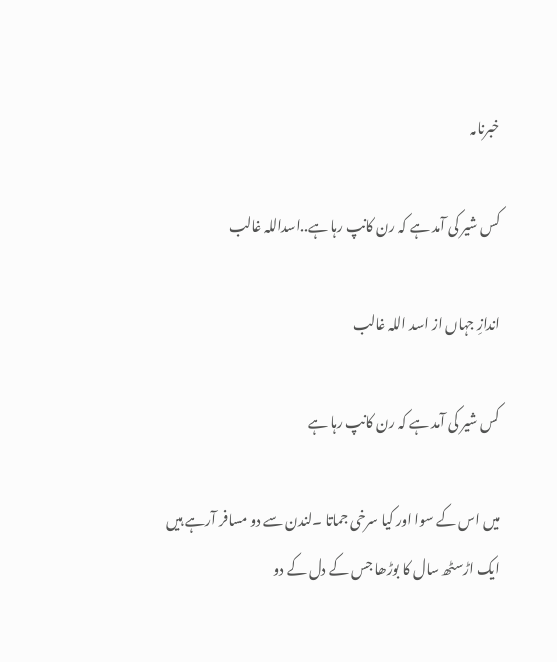خبرنامہ

کس شیر کی آمد ہے کہ رن کانپ رہا ہے..اسداللہ غالب

اندازِ جہاں از اسد اللہ غالب

کس شیر کی آمد ہے کہ رن کانپ رہا ہے

میں اس کے سوا اور کیا سرخی جماتا ۔لندن سے دو مسافر آرہے ہیں ایک اڑسٹھ سال کا بوڑھا جس کے دل کے دو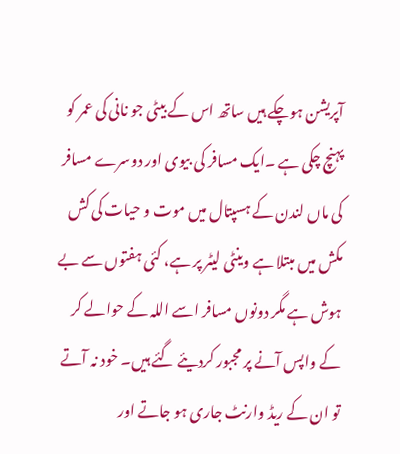آپریشن ہوچکے ہیں ساتھ اس کے بیٹی جو نانی کی عمر کو پہنچ چکی ہے ۔ایک مسافر کی بیوی اور دوسرے مسافر کی ماں لندن کے ہسپتال میں موت و حیات کی کش مکش میں مبتلا ہے وینٹی لیٹر پر ہے، کئی ہفتوں سے بے ہوش ہے مگر دونوں مسافر اسے اللہ کے حوالے کر کے واپس آنے پر مجبور کردیئے گئے ہیں۔ خود نہ آتے تو ان کے ریڈ وارنٹ جاری ہو جاتے اور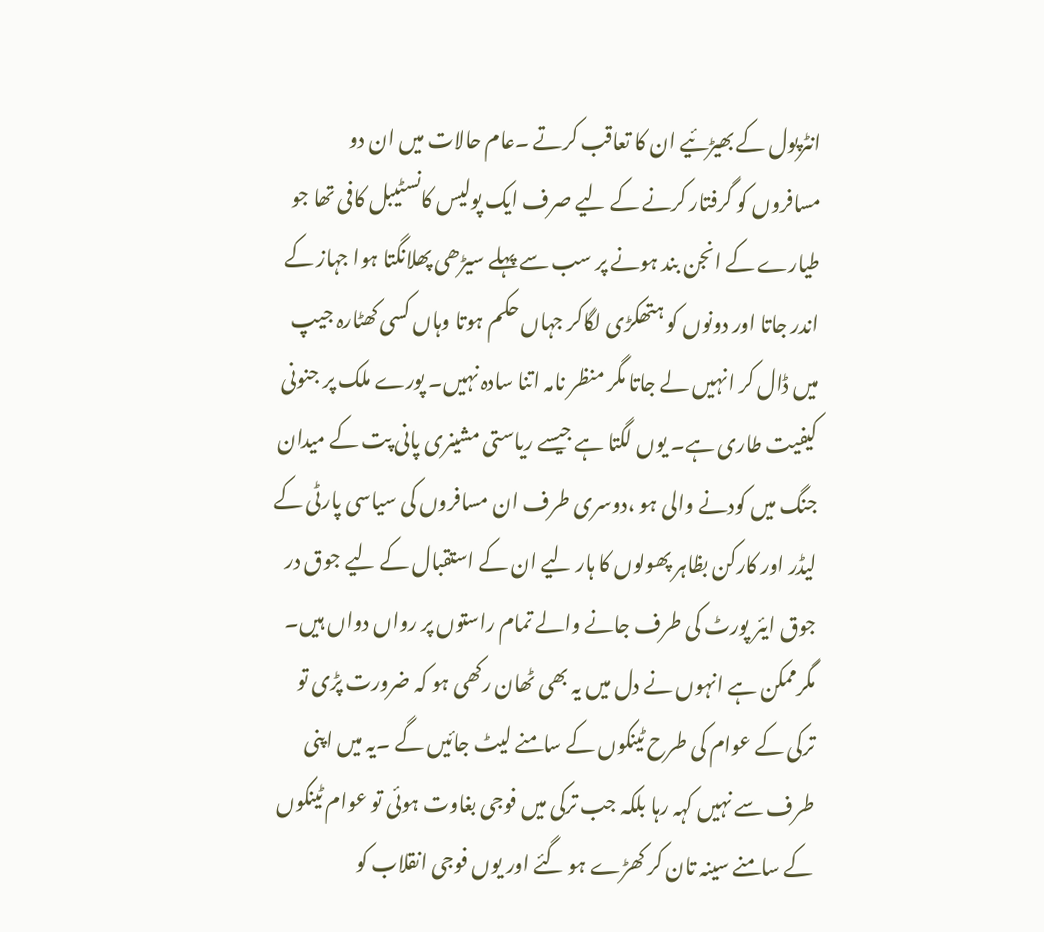انٹرپول کے بھیڑئیے ان کا تعاقب کرتے ۔عام حالات میں ان دو مسافروں کو گرفتار کرنے کے لیے صرف ایک پولیس کانسٹیبل کافی تھا جو طیارے کے انجن بند ہونے پر سب سے پہلے سیڑھی پھلانگتا ہوا جہاز کے اندر جاتا اور دونوں کو ہتھکڑی لگاکر جہاں حکم ہوتا وہاں کسی کھٹارہ جیپ میں ڈال کر انہیں لے جاتا مگر منظر نامہ اتنا سادہ نہیں۔ پورے ملک پر جنونی کیفیت طاری ہے۔ یوں لگتا ہے جیسے ریاستی مشینری پانی پت کے میدان جنگ میں کودنے والی ہو ،دوسری طرف ان مسافروں کی سیاسی پارٹی کے لیڈر اور کارکن بظاہر پھولوں کا ہار لیے ان کے استقبال کے لیے جوق در جوق ایئر پورٹ کی طرف جانے والے تمام راستوں پر رواں دواں ہیں۔ مگرممکن ہے انہوں نے دل میں یہ بھی ٹھان رکھی ہو کہ ضرورت پڑی تو ترکی کے عوام کی طرح ٹینکوں کے سامنے لیٹ جائیں گے ۔یہ میں اپنی طرف سے نہیں کہہ رہا بلکہ جب ترکی میں فوجی بغاوت ہوئی تو عوام ٹینکوں کے سامنے سینہ تان کر کھڑے ہو گئے اور یوں فوجی انقلاب کو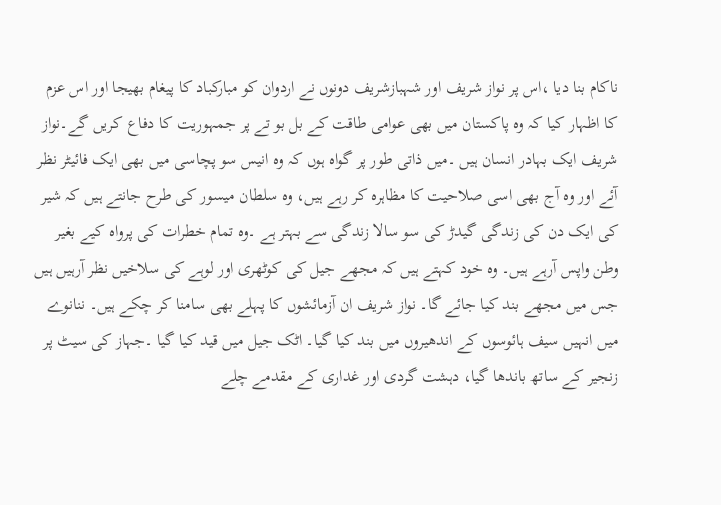ناکام بنا دیا ،اس پر نواز شریف اور شہبازشریف دونوں نے اردوان کو مبارکباد کا پیغام بھیجا اور اس عزم کا اظہار کیا کہ وہ پاکستان میں بھی عوامی طاقت کے بل بو تے پر جمہوریت کا دفاع کریں گے۔نواز شریف ایک بہادر انسان ہیں ۔میں ذاتی طور پر گواہ ہوں کہ وہ انیس سو پچاسی میں بھی ایک فائیٹر نظر آئے اور وہ آج بھی اسی صلاحیت کا مظاہرہ کر رہے ہیں، وہ سلطان میسور کی طرح جانتے ہیں کہ شیر کی ایک دن کی زندگی گیدڑ کی سو سالا زندگی سے بہتر ہے ۔وہ تمام خطرات کی پرواہ کیے بغیر وطن واپس آرہے ہیں۔ وہ خود کہتے ہیں کہ مجھے جیل کی کوٹھری اور لوہے کی سلاخیں نظر آرہیں ہیں جس میں مجھے بند کیا جائے گا۔ نواز شریف ان آزمائشوں کا پہلے بھی سامنا کر چکے ہیں۔ ننانوے میں انہیں سیف ہائوسوں کے اندھیروں میں بند کیا گیا۔ اٹک جیل میں قید کیا گیا ۔جہاز کی سیٹ پر زنجیر کے ساتھ باندھا گیا، دہشت گردی اور غداری کے مقدمے چلے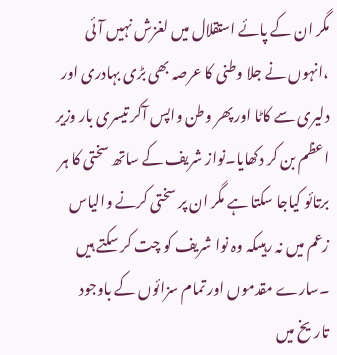مگر ان کے پائے استقلال میں لغزش نہیں آئی ،انہوں نے جلا وطنی کا عرصہ بھی بڑی بہادری اور دلیری سے کاٹا اور پھر وطن واپس آکر تیسری بار وزیر اعظم بن کر دکھایا۔نواز شریف کے ساتھ سختی کا ہر برتائو کیاجا سکتا ہے مگر ان پر سختی کرنے والیاس زعم میں نہ رہیںکہ وہ نوا شریف کو چت کر سکتے ہیں ۔سارے مقدموں اور تمام سزائوں کے باوجود تاریخ میں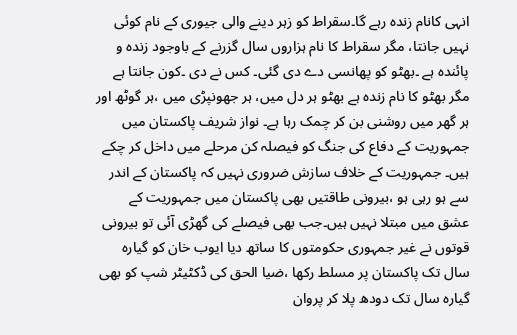انہی کانام زندہ رہے گا۔سقراط کو زہر دینے والی جیوری کے نام کوئی نہیں جانتا، مگر سقراط کا نام ہزاروں سال گزرنے کے باوجود زندہ و پائندہ ہے ۔بھٹو کو پھانسی دے دی گئی۔ کس نے دی ۔کون جانتا ہے مگر بھٹو کا نام زندہ ہے بھٹو ہر دل میں، ہر جھونپڑی میں ،ہر گوٹھ اور ہر گھر میں روشنی بن کر چمک رہا ہے۔ نواز شریف پاکستان میں جمہوریت کے دفاع کی جنگ کو فیصلہ کن مرحلے میں داخل کر چکے ہیں۔ جمہوریت کے خلاف سازش ضروری نہیں کہ پاکستان کے اندر سے ہو رہی ہو ،بیرونی طاقتیں بھی پاکستان میں جمہوریت کے عشق میں مبتلا نہیں ہیں۔جب بھی فیصلے کی گھڑی آئی تو بیرونی قوتوں نے غیر جمہوری حکومتوں کا ساتھ دیا ایوب خان کو گیارہ سال تک پاکستان پر مسلط رکھا ،ضیا الحق کی ڈکٹیٹر شپ کو بھی گیارہ سال تک دودھ پلا کر پروان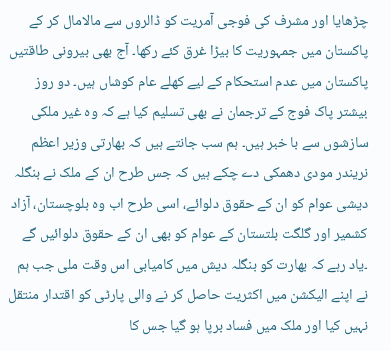چڑھایا اور مشرف کی فوجی آمریت کو ڈالروں سے مالامال کر کے پاکستان میں جمہوریت کا بیڑا غرق کئے رکھا۔ آج بھی بیرونی طاقتیں پاکستان میں عدم استحکام کے لیے کھلے عام کوشاں ہیں۔ دو روز بیشتر پاک فوج کے ترجمان نے بھی تسلیم کیا ہے کہ وہ غیر ملکی سازشوں سے با خبر ہیں۔ ہم سب جانتے ہیں کہ بھارتی وزیر اعظم نریندر مودی دھمکی دے چکے ہیں کہ جس طرح ان کے ملک نے بنگلہ دیشی عوام کو ان کے حقوق دلوائے، اسی طرح اب وہ بلوچستان، آزاد کشمیر اور گلگت بلتستان کے عوام کو بھی ان کے حقوق دلوائیں گے ۔یاد رہے کہ بھارت کو بنگلہ دیش میں کامیابی اس وقت ملی جب ہم نے اپنے الیکشن میں اکثریت حاصل کر نے والی پارٹی کو اقتدار منتقل نہیں کیا اور ملک میں فساد برپا ہو گیا جس کا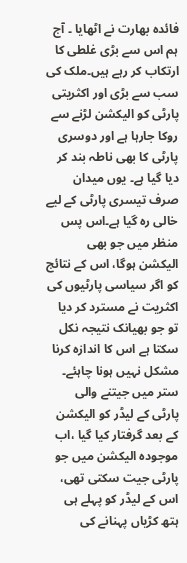فائدہ بھارت نے اٹھایا ۔ آج ہم اس سے بڑی غلطی کا ارتکاب کر رہے ہیں۔ملک کی سب سے بڑی اور اکثریتی پارٹی کو الیکشن لڑنے سے روکا جارہا ہے اور دوسری پارٹی کا بھی ناطہ بند کر دیا گیا ہے۔ یوں میدان صرف تیسری پارٹی کے لیے خالی رہ گیا ہے۔اس پس منظر میں جو بھی الیکشن ہوگا، اس کے نتائج کو اگر سیاسی پارٹیوں کی اکثریت نے مسترد کر دیا تو جو بھیانک نتیجہ نکل سکتا ہے اس کا اندازہ کرنا مشکل نہیں ہونا چاہئے۔ ستر میں جیتنے والی پارٹی کے لیڈر کو الیکشن کے بعد گرفتار کیا گیا ،اب موجودہ الیکشن میں جو پارٹی جیت سکتی تھی، اس کے لیڈر کو پہلے ہی ہتھ کڑیاں پہنانے کی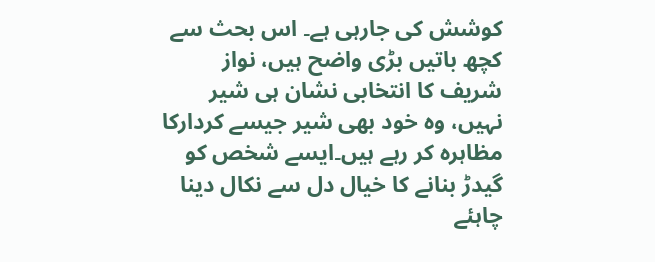کوشش کی جارہی ہے۔ اس بحث سے کچھ باتیں بڑی واضح ہیں، نواز شریف کا انتخابی نشان ہی شیر نہیں، وہ خود بھی شیر جیسے کردارکا مظاہرہ کر رہے ہیں۔ایسے شخص کو گیدڑ بنانے کا خیال دل سے نکال دینا چاہئے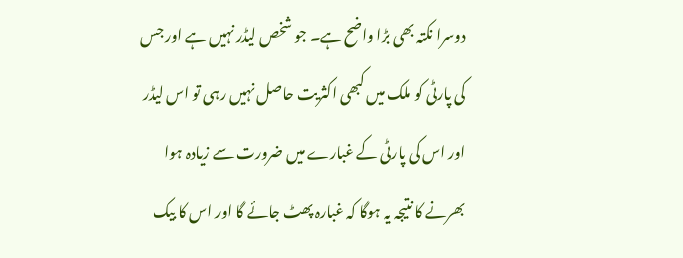دوسرا نکتہ بھی بڑا واضح ہے۔ جو شخص لیڈر نہیں ہے اور جس کی پارٹی کو ملک میں کبھی اکثریت حاصل نہیں رہی تو اس لیڈر اور اس کی پارٹی کے غبارے میں ضرورت سے زیادہ ہوا بھرنے کا نتیجہ یہ ہوگا کہ غبارہ پھٹ جائے گا اور اس کا بیک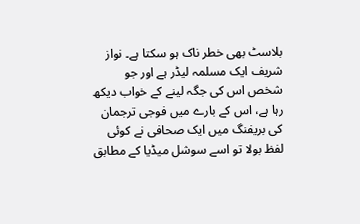بلاسٹ بھی خطر ناک ہو سکتا ہے۔ نواز شریف ایک مسلمہ لیڈر ہے اور جو شخص اس کی جگہ لینے کے خواب دیکھ رہا ہے، اس کے بارے میں فوجی ترجمان کی بریفنگ میں ایک صحافی نے کوئی لفظ بولا تو اسے سوشل میڈیا کے مطابق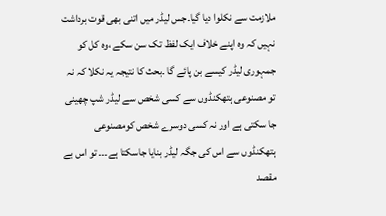ملازمت سے نکلوا دیا گیا۔جس لیڈر میں اتنی بھی قوت برداشت نہیں کہ وہ اپنے خلاف ایک لفظ تک سن سکے ،وہ کل کو جمہوری لیڈر کیسے بن پائے گا ۔بحث کا نتیجہ یہ نکلا کہ نہ تو مصنوعی ہتھکنڈوں سے کسی شخص سے لیڈر شپ چھینی جا سکتی ہے اور نہ کسی دوسرے شخص کومصنوعی ہتھکنڈوں سے اس کی جگہ لیڈر بنایا جاسکتا ہے۔۔۔ تو اس بے مقصد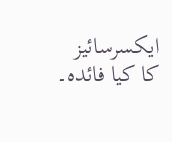ایکسرسائیز کا کیا فائدہ۔